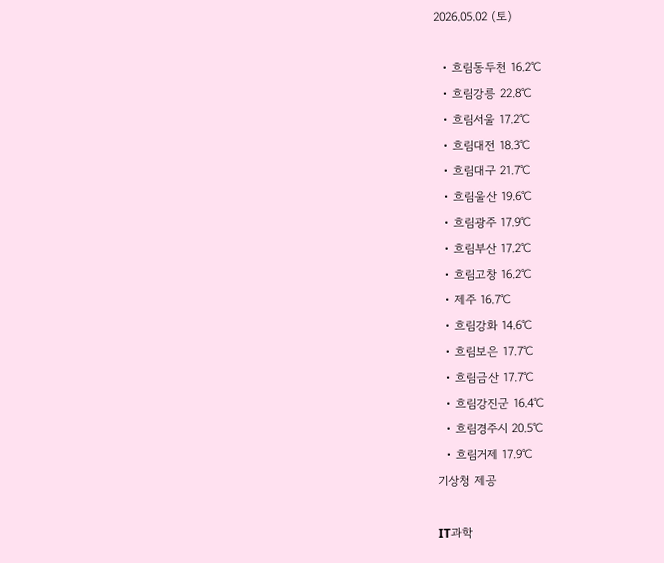2026.05.02 (토)

  • 흐림동두천 16.2℃
  • 흐림강릉 22.8℃
  • 흐림서울 17.2℃
  • 흐림대전 18.3℃
  • 흐림대구 21.7℃
  • 흐림울산 19.6℃
  • 흐림광주 17.9℃
  • 흐림부산 17.2℃
  • 흐림고창 16.2℃
  • 제주 16.7℃
  • 흐림강화 14.6℃
  • 흐림보은 17.7℃
  • 흐림금산 17.7℃
  • 흐림강진군 16.4℃
  • 흐림경주시 20.5℃
  • 흐림거제 17.9℃
기상청 제공

IT과학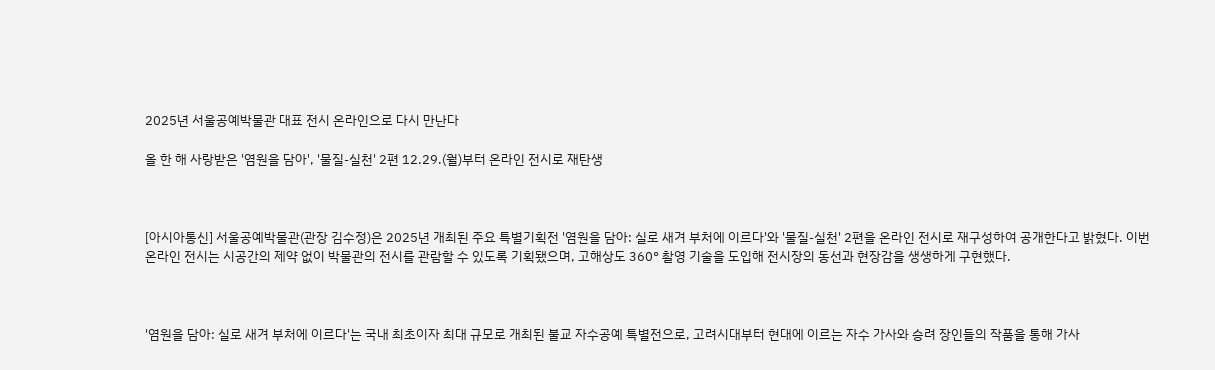2025년 서울공예박물관 대표 전시 온라인으로 다시 만난다

올 한 해 사랑받은 '염원을 담아', '물질-실천' 2편 12.29.(월)부터 온라인 전시로 재탄생



[아시아통신] 서울공예박물관(관장 김수정)은 2025년 개최된 주요 특별기획전 '염원을 담아: 실로 새겨 부처에 이르다'와 '물질-실천' 2편을 온라인 전시로 재구성하여 공개한다고 밝혔다. 이번 온라인 전시는 시공간의 제약 없이 박물관의 전시를 관람할 수 있도록 기획됐으며, 고해상도 360° 촬영 기술을 도입해 전시장의 동선과 현장감을 생생하게 구현했다.



'염원을 담아: 실로 새겨 부처에 이르다'는 국내 최초이자 최대 규모로 개최된 불교 자수공예 특별전으로, 고려시대부터 현대에 이르는 자수 가사와 승려 장인들의 작품을 통해 가사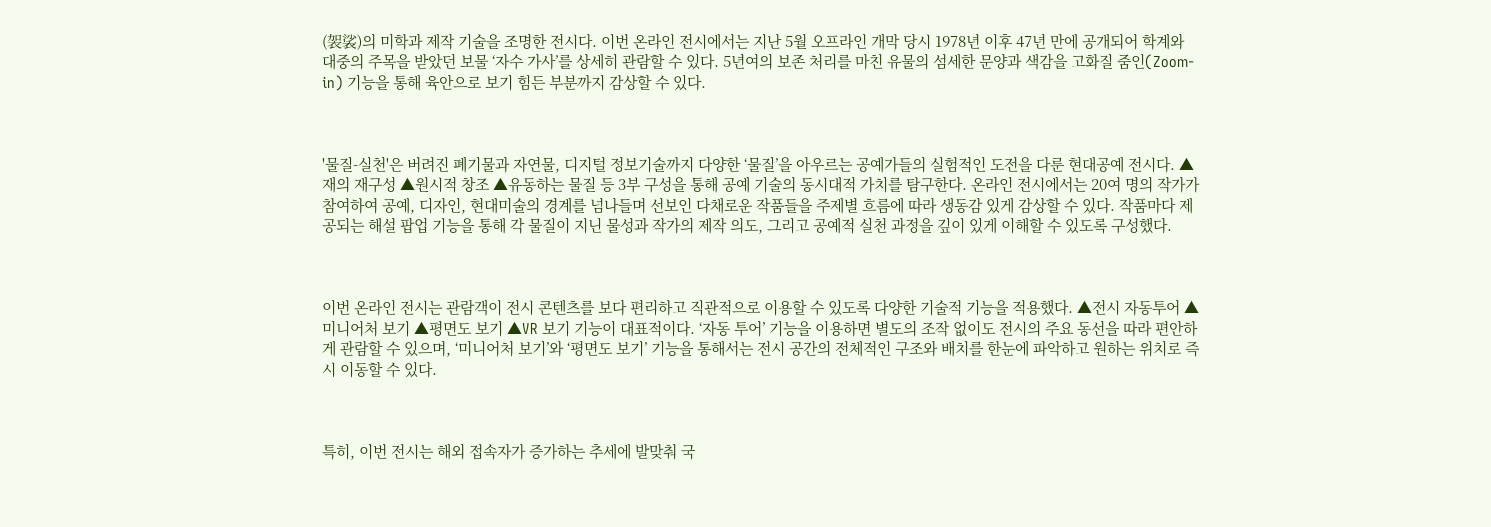(袈裟)의 미학과 제작 기술을 조명한 전시다. 이번 온라인 전시에서는 지난 5월 오프라인 개막 당시 1978년 이후 47년 만에 공개되어 학계와 대중의 주목을 받았던 보물 ‘자수 가사’를 상세히 관람할 수 있다. 5년여의 보존 처리를 마친 유물의 섬세한 문양과 색감을 고화질 줌인(Zoom-in) 기능을 통해 육안으로 보기 힘든 부분까지 감상할 수 있다.



'물질-실천'은 버려진 폐기물과 자연물, 디지털 정보기술까지 다양한 ‘물질’을 아우르는 공예가들의 실험적인 도전을 다룬 현대공예 전시다. ▲재의 재구성 ▲원시적 창조 ▲유동하는 물질 등 3부 구성을 통해 공예 기술의 동시대적 가치를 탐구한다. 온라인 전시에서는 20여 명의 작가가 참여하여 공예, 디자인, 현대미술의 경계를 넘나들며 선보인 다채로운 작품들을 주제별 흐름에 따라 생동감 있게 감상할 수 있다. 작품마다 제공되는 해설 팝업 기능을 통해 각 물질이 지닌 물성과 작가의 제작 의도, 그리고 공예적 실천 과정을 깊이 있게 이해할 수 있도록 구성했다.



이번 온라인 전시는 관람객이 전시 콘텐츠를 보다 편리하고 직관적으로 이용할 수 있도록 다양한 기술적 기능을 적용했다. ▲전시 자동투어 ▲미니어처 보기 ▲평면도 보기 ▲VR 보기 기능이 대표적이다. ‘자동 투어’ 기능을 이용하면 별도의 조작 없이도 전시의 주요 동선을 따라 편안하게 관람할 수 있으며, ‘미니어처 보기’와 ‘평면도 보기’ 기능을 통해서는 전시 공간의 전체적인 구조와 배치를 한눈에 파악하고 원하는 위치로 즉시 이동할 수 있다.



특히, 이번 전시는 해외 접속자가 증가하는 추세에 발맞춰 국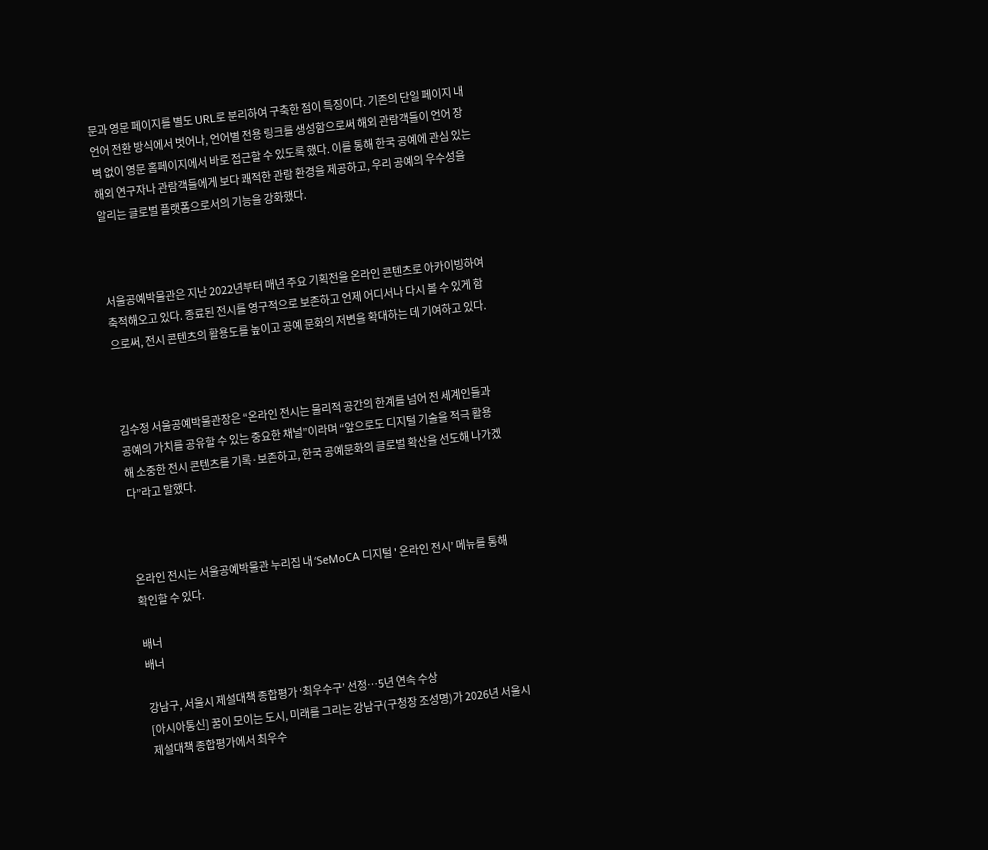문과 영문 페이지를 별도 URL로 분리하여 구축한 점이 특징이다. 기존의 단일 페이지 내 언어 전환 방식에서 벗어나, 언어별 전용 링크를 생성함으로써 해외 관람객들이 언어 장벽 없이 영문 홈페이지에서 바로 접근할 수 있도록 했다. 이를 통해 한국 공예에 관심 있는 해외 연구자나 관람객들에게 보다 쾌적한 관람 환경을 제공하고, 우리 공예의 우수성을 알리는 글로벌 플랫폼으로서의 기능을 강화했다.



서울공예박물관은 지난 2022년부터 매년 주요 기획전을 온라인 콘텐츠로 아카이빙하여 축적해오고 있다. 종료된 전시를 영구적으로 보존하고 언제 어디서나 다시 볼 수 있게 함으로써, 전시 콘텐츠의 활용도를 높이고 공예 문화의 저변을 확대하는 데 기여하고 있다.



김수정 서울공예박물관장은 “온라인 전시는 물리적 공간의 한계를 넘어 전 세계인들과 공예의 가치를 공유할 수 있는 중요한 채널”이라며 “앞으로도 디지털 기술을 적극 활용해 소중한 전시 콘텐츠를 기록·보존하고, 한국 공예문화의 글로벌 확산을 선도해 나가겠다”라고 말했다.



온라인 전시는 서울공예박물관 누리집 내 ‘SeMoCA 디지털 ' 온라인 전시’ 메뉴를 통해 확인할 수 있다.

배너
배너

강남구, 서울시 제설대책 종합평가 ‘최우수구’ 선정…5년 연속 수상
[아시아통신] 꿈이 모이는 도시, 미래를 그리는 강남구(구청장 조성명)가 2026년 서울시 제설대책 종합평가에서 최우수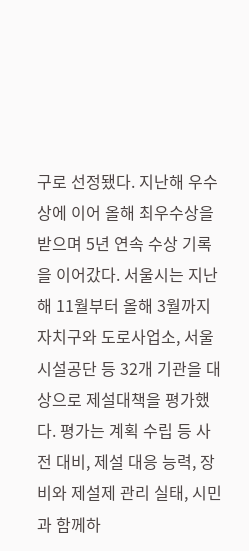구로 선정됐다. 지난해 우수상에 이어 올해 최우수상을 받으며 5년 연속 수상 기록을 이어갔다. 서울시는 지난해 11월부터 올해 3월까지 자치구와 도로사업소, 서울시설공단 등 32개 기관을 대상으로 제설대책을 평가했다. 평가는 계획 수립 등 사전 대비, 제설 대응 능력, 장비와 제설제 관리 실태, 시민과 함께하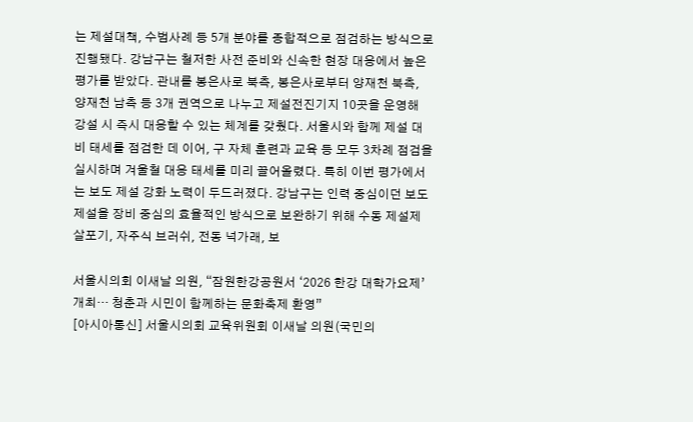는 제설대책, 수범사례 등 5개 분야를 종합적으로 점검하는 방식으로 진행됐다. 강남구는 철저한 사전 준비와 신속한 현장 대응에서 높은 평가를 받았다. 관내를 봉은사로 북측, 봉은사로부터 양재천 북측, 양재천 남측 등 3개 권역으로 나누고 제설전진기지 10곳을 운영해 강설 시 즉시 대응할 수 있는 체계를 갖췄다. 서울시와 함께 제설 대비 태세를 점검한 데 이어, 구 자체 훈련과 교육 등 모두 3차례 점검을 실시하며 겨울철 대응 태세를 미리 끌어올렸다. 특히 이번 평가에서는 보도 제설 강화 노력이 두드러졌다. 강남구는 인력 중심이던 보도 제설을 장비 중심의 효율적인 방식으로 보완하기 위해 수동 제설제 살포기, 자주식 브러쉬, 전동 넉가래, 보

서울시의회 이새날 의원, “잠원한강공원서 ‘2026 한강 대학가요제’ 개최… 청춘과 시민이 함께하는 문화축제 환영”
[아시아통신] 서울시의회 교육위원회 이새날 의원(국민의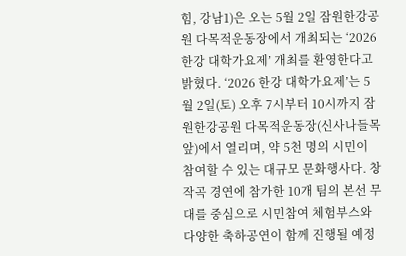힘, 강남1)은 오는 5월 2일 잠원한강공원 다목적운동장에서 개최되는 ‘2026 한강 대학가요제’ 개최를 환영한다고 밝혔다. ‘2026 한강 대학가요제’는 5월 2일(토) 오후 7시부터 10시까지 잠원한강공원 다목적운동장(신사나들목 앞)에서 열리며, 약 5천 명의 시민이 참여할 수 있는 대규모 문화행사다. 창작곡 경연에 참가한 10개 팀의 본선 무대를 중심으로 시민참여 체험부스와 다양한 축하공연이 함께 진행될 예정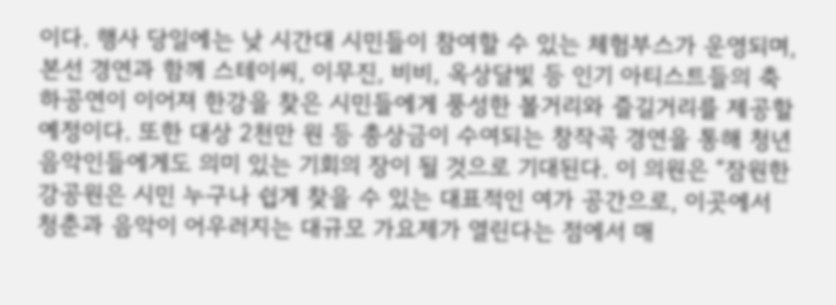이다. 행사 당일에는 낮 시간대 시민들이 참여할 수 있는 체험부스가 운영되며, 본선 경연과 함께 스테이씨, 이무진, 비비, 옥상달빛 등 인기 아티스트들의 축하공연이 이어져 한강을 찾은 시민들에게 풍성한 볼거리와 즐길거리를 제공할 예정이다. 또한 대상 2천만 원 등 총상금이 수여되는 창작곡 경연을 통해 청년 음악인들에게도 의미 있는 기회의 장이 될 것으로 기대된다. 이 의원은 “잠원한강공원은 시민 누구나 쉽게 찾을 수 있는 대표적인 여가 공간으로, 이곳에서 청춘과 음악이 어우러지는 대규모 가요제가 열린다는 점에서 매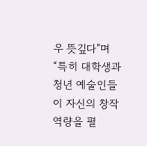우 뜻깊다”며 “특히 대학생과 청년 예술인들이 자신의 창작 역량을 펼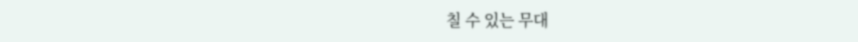칠 수 있는 무대